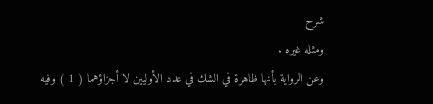شرح
ومثله غيره .
وعن الرواية بأنها ظاهرة في الشك في عدد الأوليين لا أجزاؤهما ( 1 ) وفيه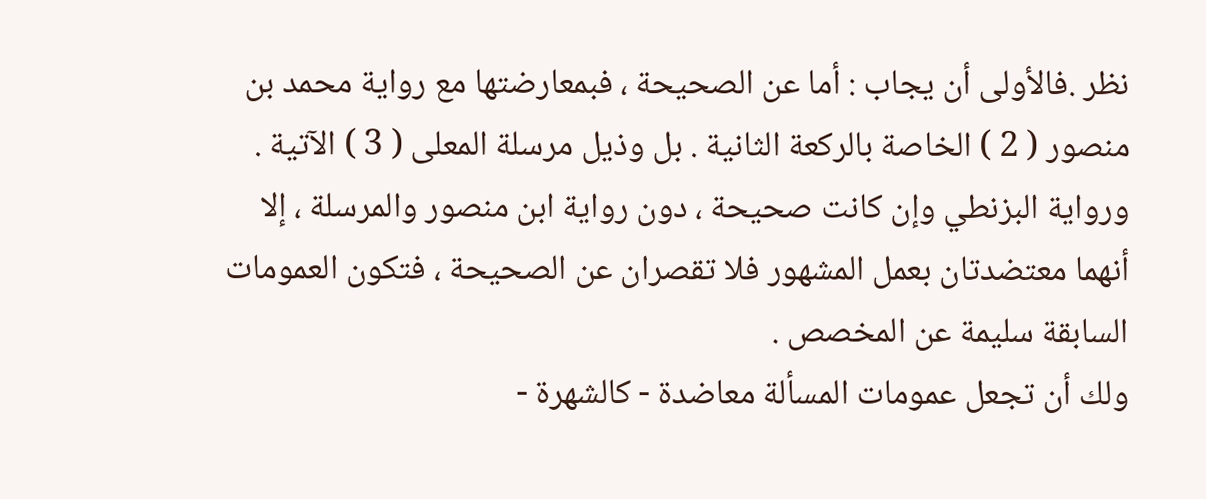نظر .فالأولى أن يجاب : أما عن الصحيحة ، فبمعارضتها مع رواية محمد بن
منصور ( 2 ) الخاصة بالركعة الثانية . بل وذيل مرسلة المعلى ( 3 ) الآتية .
ورواية البزنطي وإن كانت صحيحة ، دون رواية ابن منصور والمرسلة ، إلا
أنهما معتضدتان بعمل المشهور فلا تقصران عن الصحيحة ، فتكون العمومات
السابقة سليمة عن المخصص .
ولك أن تجعل عمومات المسألة معاضدة - كالشهرة -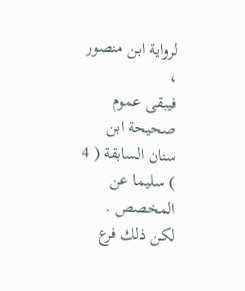لرواية ابن منصور ،
فيبقى عموم صحيحة ابن سنان السابقة ( 4 ) سليما عن المخصص . لكن ذلك فرع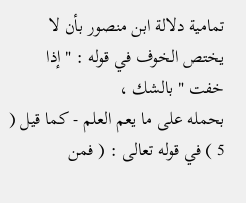تمامية دلالة ابن منصور بأن لا يختص الخوف في قوله : " إذا خفت " بالشك ،
بحمله على ما يعم العلم - كما قيل ( 5 ) في قوله تعالى : ( فمن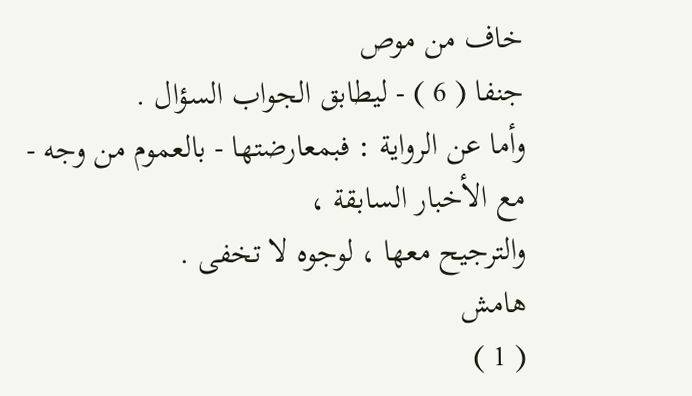خاف من موص
جنفا ( 6 ) - ليطابق الجواب السؤال .
وأما عن الرواية : فبمعارضتها - بالعموم من وجه - مع الأخبار السابقة ،
والترجيح معها ، لوجوه لا تخفى .
هامش
( 1 )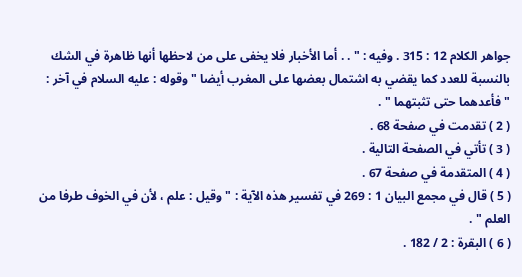جواهر الكلام 12 : 315 . وفيه : " . . أما الأخبار فلا يخفى على من لاحظها أنها ظاهرة في الشك
بالنسبة للعدد كما يقضي به اشتمال بعضها على المغرب أيضا " وقوله : عليه السلام في آخر :
" فأعدهما حتى تثبتهما " .
( 2 ) تقدمت في صفحة 68 .
( 3 ) تأتي في الصفحة التالية .
( 4 ) المتقدمة في صفحة 67 .
( 5 ) قال في مجمع البيان 1 : 269 في تفسير هذه الآية : " وقيل : علم ، لأن في الخوف طرفا من العلم " .
( 6 ) البقرة : 2 / 182 .